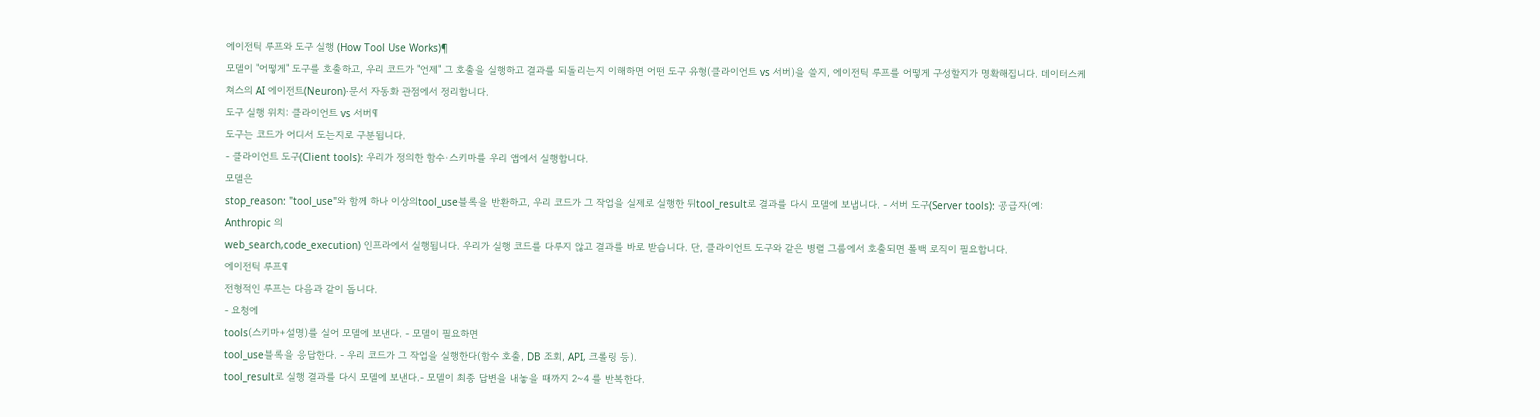에이전틱 루프와 도구 실행 (How Tool Use Works)¶
모델이 "어떻게" 도구를 호출하고, 우리 코드가 "언제" 그 호출을 실행하고 결과를 되돌리는지 이해하면 어떤 도구 유형(클라이언트 vs 서버)을 쓸지, 에이전틱 루프를 어떻게 구성할지가 명확해집니다. 데이터스케쳐스의 AI 에이전트(Neuron)·문서 자동화 관점에서 정리합니다.
도구 실행 위치: 클라이언트 vs 서버¶
도구는 코드가 어디서 도는지로 구분됩니다.
- 클라이언트 도구(Client tools): 우리가 정의한 함수·스키마를 우리 앱에서 실행합니다.
모델은
stop_reason: "tool_use"와 함께 하나 이상의tool_use블록을 반환하고, 우리 코드가 그 작업을 실제로 실행한 뒤tool_result로 결과를 다시 모델에 보냅니다. - 서버 도구(Server tools): 공급자(예: Anthropic 의
web_search,code_execution) 인프라에서 실행됩니다. 우리가 실행 코드를 다루지 않고 결과를 바로 받습니다. 단, 클라이언트 도구와 같은 병렬 그룹에서 호출되면 폴백 로직이 필요합니다.
에이전틱 루프¶
전형적인 루프는 다음과 같이 돕니다.
- 요청에
tools(스키마+설명)를 실어 모델에 보낸다. - 모델이 필요하면
tool_use블록을 응답한다. - 우리 코드가 그 작업을 실행한다(함수 호출, DB 조회, API, 크롤링 등).
tool_result로 실행 결과를 다시 모델에 보낸다.- 모델이 최종 답변을 내놓을 때까지 2~4 를 반복한다.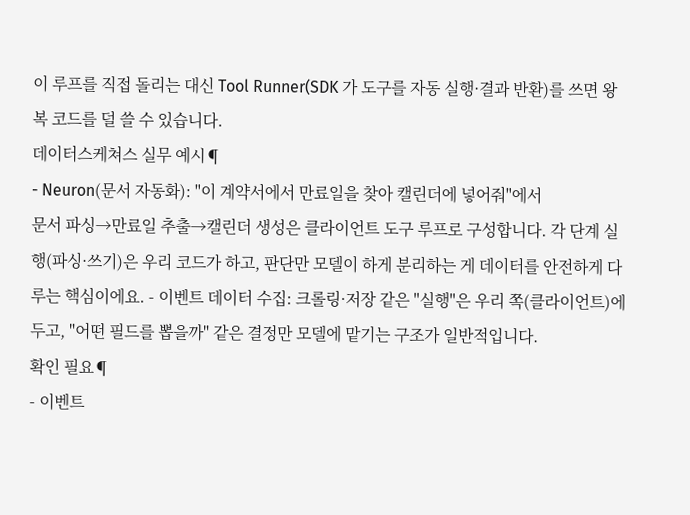이 루프를 직접 돌리는 대신 Tool Runner(SDK 가 도구를 자동 실행·결과 반환)를 쓰면 왕복 코드를 덜 쓸 수 있습니다.
데이터스케쳐스 실무 예시¶
- Neuron(문서 자동화): "이 계약서에서 만료일을 찾아 캘린더에 넣어줘"에서
문서 파싱→만료일 추출→캘린더 생성은 클라이언트 도구 루프로 구성합니다. 각 단계 실행(파싱·쓰기)은 우리 코드가 하고, 판단만 모델이 하게 분리하는 게 데이터를 안전하게 다루는 핵심이에요. - 이벤트 데이터 수집: 크롤링·저장 같은 "실행"은 우리 쪽(클라이언트)에 두고, "어떤 필드를 뽑을까" 같은 결정만 모델에 맡기는 구조가 일반적입니다.
확인 필요¶
- 이벤트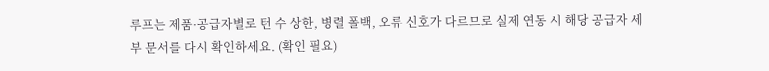루프는 제품·공급자별로 턴 수 상한, 병렬 폴백, 오류 신호가 다르므로 실제 연동 시 해당 공급자 세부 문서를 다시 확인하세요. (확인 필요)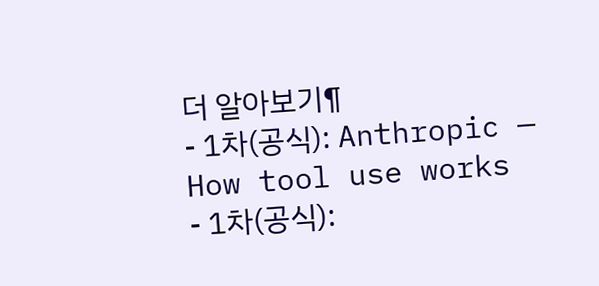더 알아보기¶
- 1차(공식): Anthropic — How tool use works
- 1차(공식):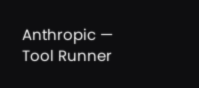Anthropic — Tool Runner